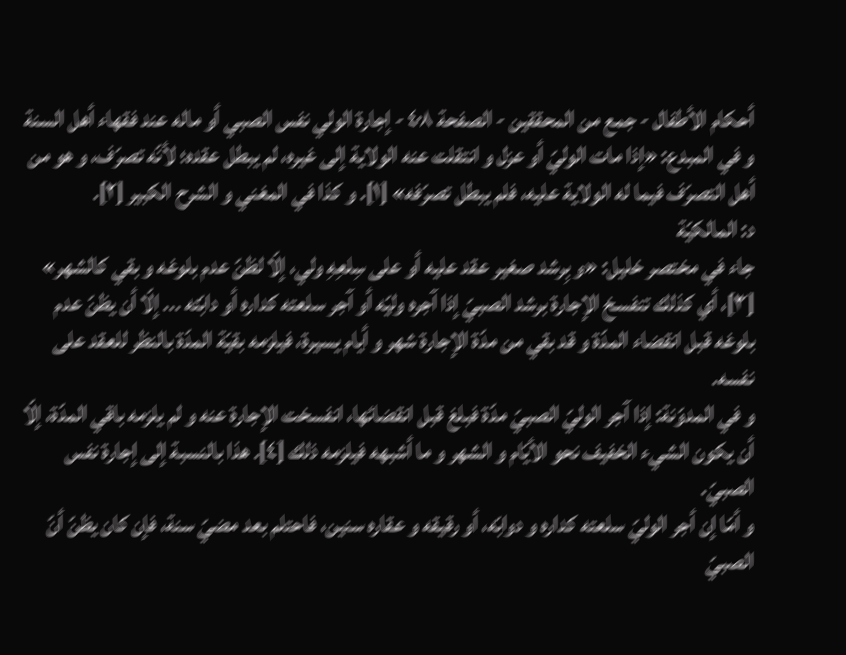أحكام الأطفال - جمع من المحققين - الصفحة ٤٠٨ - إجارة الولي نفس الصبي أو ماله عند فقهاء أهل السنة
و في المبدع: «إذا مات الوليّ أو عزل و انتقلت عنه الولاية إلى غيره، لم يبطل عقده؛ لأنّه تصرّف، و هو من أهل التصرّف فيما له الولاية عليه، فلم يبطل تصرّفه» [١]. و كذا في المغني و الشرح الكبير [٢].
د: المالكيّة
جاء في مختصر خليل: «و بِرشد صغير عقد عليه أو على سِلعِهِ ولي، إلّا لظنّ عدم بلوغه و بقي كالشهر» [٣]، أي كذلك تنفسخ الإجارة برشد الصبيّ إذا آجره وليّه أو آجر سلعته كداره أو دابّته ... إلّا أن يظنّ عدم بلوغه قبل انقضاء المدّة و قد بقي من مدّة الإجارة شهر و أيام يسيرة، فيلزمه بقيّة المدّة بالنظر للعقد على نفسه.
و في المدوّنة: إذا آجر الوليّ الصبيّ مدّة فبلغ قبل انقضائها، انفسخت الإجارة عنه و لم يلزمه باقي المدّة، إلّا أن يكون الشيء الخفيف نحو الأيّام و الشهر و ما أشبهه فيلزمه ذلك [٤]. هذا بالنسبة إلى إجارة نفس الصبيّ.
و أمّا إن أجر الوليّ سلعته كداره و دوابّه، أو رقيقه و عقاره سنين، فاحتلم بعد مضيّ سنة، فإن كان يظنّ أنّ الصبيّ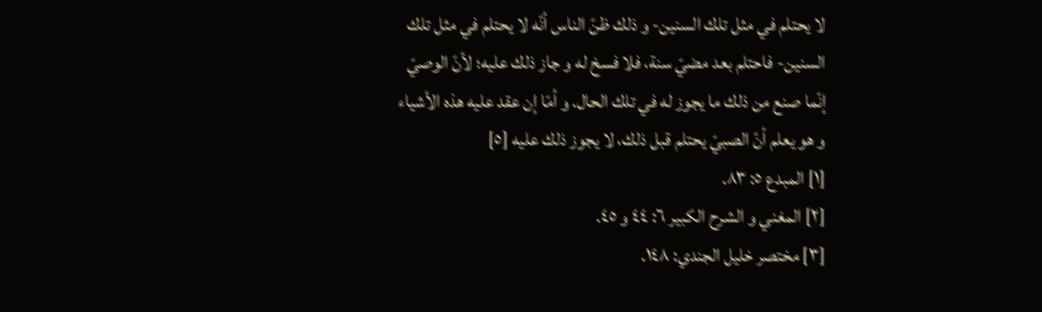لا يحتلم في مثل تلك السنين- و ذلك ظنّ الناس أنّه لا يحتلم في مثل تلك السنين- فاحتلم بعد مضيّ سنة، فلا فسخ له و جاز ذلك عليه؛ لأنّ الوصيّ إنّما صنع من ذلك ما يجوز له في تلك الحال. و أمّا إن عقد عليه هذه الأشياء و هو يعلم أنّ الصبيّ يحتلم قبل ذلك، لا يجوز ذلك عليه [٥]
[١] المبدع ٥: ٨٣.
[٢] المغني و الشرح الكبير ٦: ٤٤ و ٤٥.
[٣] مختصر خليل الجندي: ١٤٨.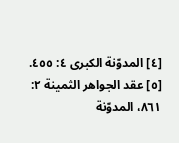[٤] المدوّنة الكبرى ٤: ٤٥٥.
[٥] عقد الجواهر الثمينة ٢: ٨٦١، المدوّنة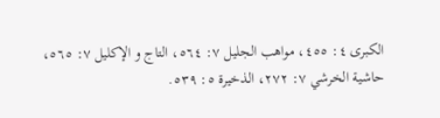الكبرى ٤: ٤٥٥، مواهب الجليل ٧: ٥٦٤، التاج و الإكليل ٧: ٥٦٥، حاشية الخرشي ٧: ٢٧٢، الذخيرة ٥: ٥٣٩.